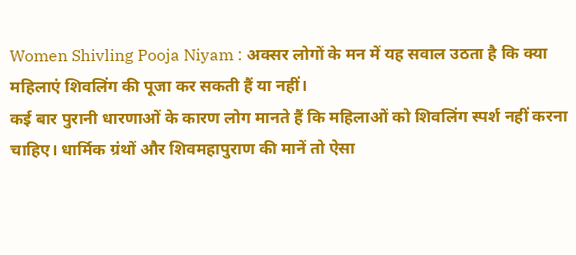Women Shivling Pooja Niyam : अक्सर लोगों के मन में यह सवाल उठता है कि क्या महिलाएं शिवलिंग की पूजा कर सकती हैं या नहीं।
कई बार पुरानी धारणाओं के कारण लोग मानते हैं कि महिलाओं को शिवलिंग स्पर्श नहीं करना चाहिए। धार्मिक ग्रंथों और शिवमहापुराण की मानें तो ऐसा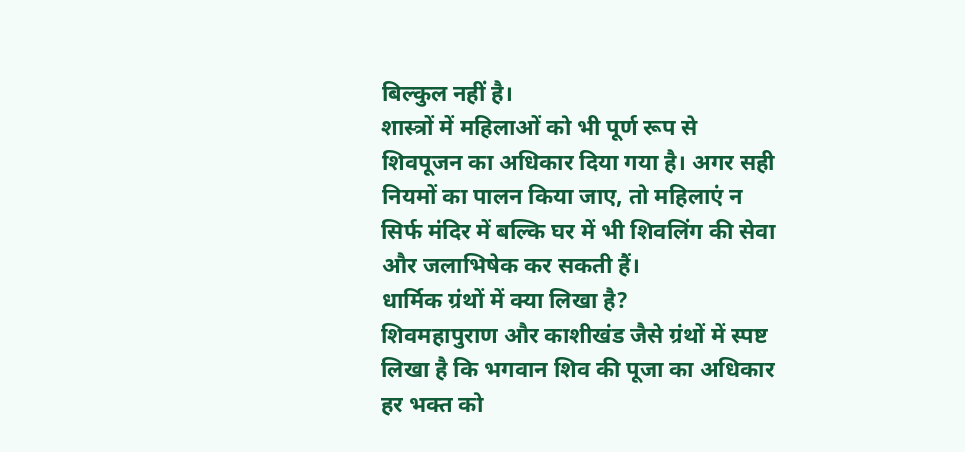बिल्कुल नहीं है।
शास्त्रों में महिलाओं को भी पूर्ण रूप से शिवपूजन का अधिकार दिया गया है। अगर सही नियमों का पालन किया जाए, तो महिलाएं न सिर्फ मंदिर में बल्कि घर में भी शिवलिंग की सेवा और जलाभिषेक कर सकती हैं।
धार्मिक ग्रंथों में क्या लिखा है?
शिवमहापुराण और काशीखंड जैसे ग्रंथों में स्पष्ट लिखा है कि भगवान शिव की पूजा का अधिकार हर भक्त को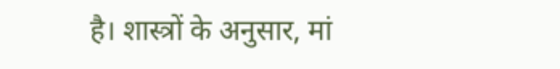है। शास्त्रों के अनुसार, मां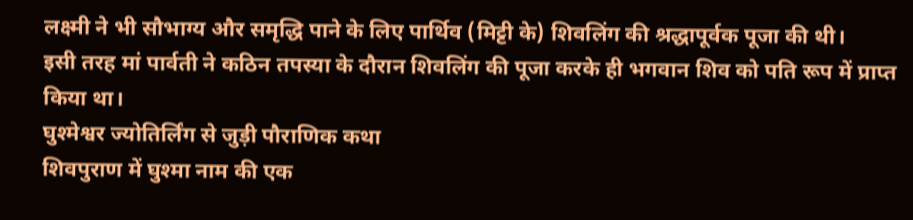लक्ष्मी ने भी सौभाग्य और समृद्धि पाने के लिए पार्थिव (मिट्टी के) शिवलिंग की श्रद्धापूर्वक पूजा की थी।
इसी तरह मां पार्वती ने कठिन तपस्या के दौरान शिवलिंग की पूजा करके ही भगवान शिव को पति रूप में प्राप्त किया था।
घुश्मेश्वर ज्योतिर्लिंग से जुड़ी पौराणिक कथा
शिवपुराण में घुश्मा नाम की एक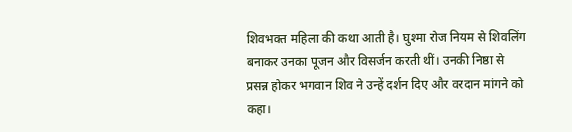शिवभक्त महिला की कथा आती है। घुश्मा रोज नियम से शिवलिंग बनाकर उनका पूजन और विसर्जन करती थीं। उनकी निष्ठा से प्रसन्न होकर भगवान शिव ने उन्हें दर्शन दिए और वरदान मांगने को कहा।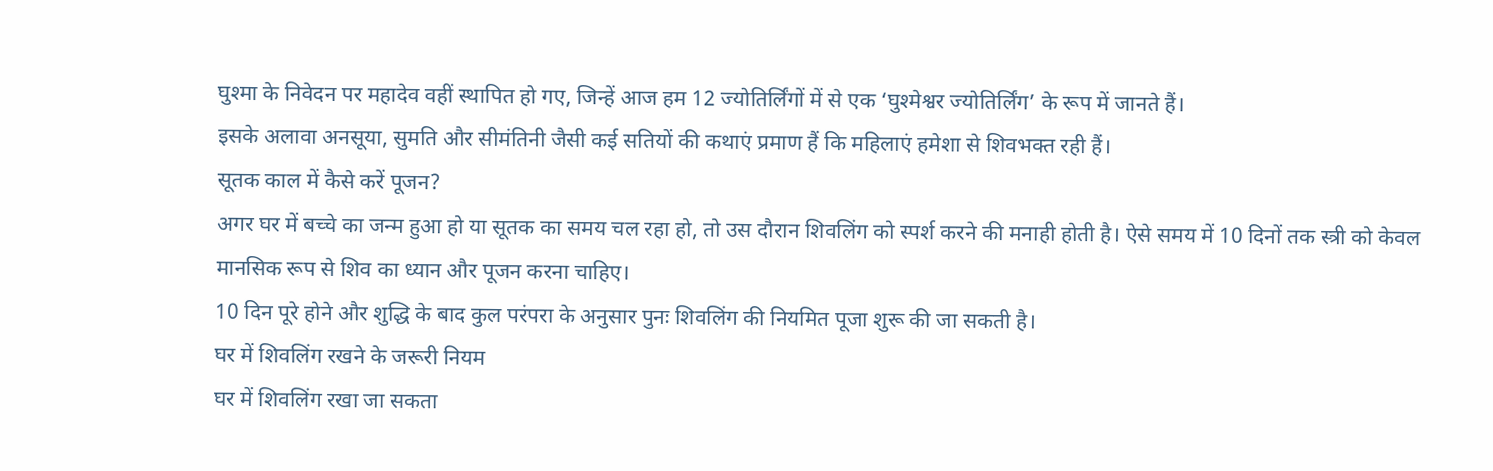घुश्मा के निवेदन पर महादेव वहीं स्थापित हो गए, जिन्हें आज हम 12 ज्योतिर्लिंगों में से एक ‘घुश्मेश्वर ज्योतिर्लिंग’ के रूप में जानते हैं।
इसके अलावा अनसूया, सुमति और सीमंतिनी जैसी कई सतियों की कथाएं प्रमाण हैं कि महिलाएं हमेशा से शिवभक्त रही हैं।
सूतक काल में कैसे करें पूजन?
अगर घर में बच्चे का जन्म हुआ हो या सूतक का समय चल रहा हो, तो उस दौरान शिवलिंग को स्पर्श करने की मनाही होती है। ऐसे समय में 10 दिनों तक स्त्री को केवल मानसिक रूप से शिव का ध्यान और पूजन करना चाहिए।
10 दिन पूरे होने और शुद्धि के बाद कुल परंपरा के अनुसार पुनः शिवलिंग की नियमित पूजा शुरू की जा सकती है।
घर में शिवलिंग रखने के जरूरी नियम
घर में शिवलिंग रखा जा सकता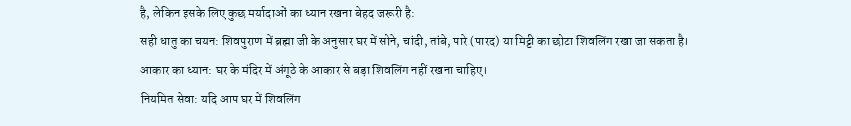है, लेकिन इसके लिए कुछ मर्यादाओं का ध्यान रखना बेहद जरूरी है:
सही धातु का चयन: शिवपुराण में ब्रह्मा जी के अनुसार घर में सोने, चांदी, तांबे, पारे (पारद) या मिट्टी का छोटा शिवलिंग रखा जा सकता है।
आकार का ध्यान: घर के मंदिर में अंगूठे के आकार से बड़ा शिवलिंग नहीं रखना चाहिए।
नियमित सेवा: यदि आप घर में शिवलिंग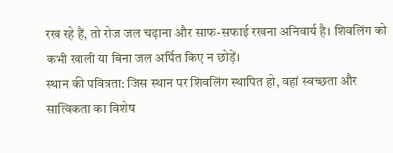रख रहे हैं, तो रोज जल चढ़ाना और साफ-सफाई रखना अनिवार्य है। शिवलिंग को कभी खाली या बिना जल अर्पित किए न छोड़ें।
स्थान की पवित्रता: जिस स्थान पर शिवलिंग स्थापित हो, वहां स्वच्छता और सात्विकता का विशेष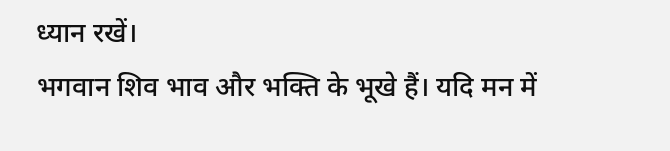ध्यान रखें।
भगवान शिव भाव और भक्ति के भूखे हैं। यदि मन में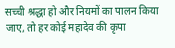सच्ची श्रद्धा हो और नियमों का पालन किया जाए, तो हर कोई महादेव की कृपा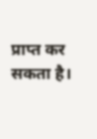प्राप्त कर सकता है।